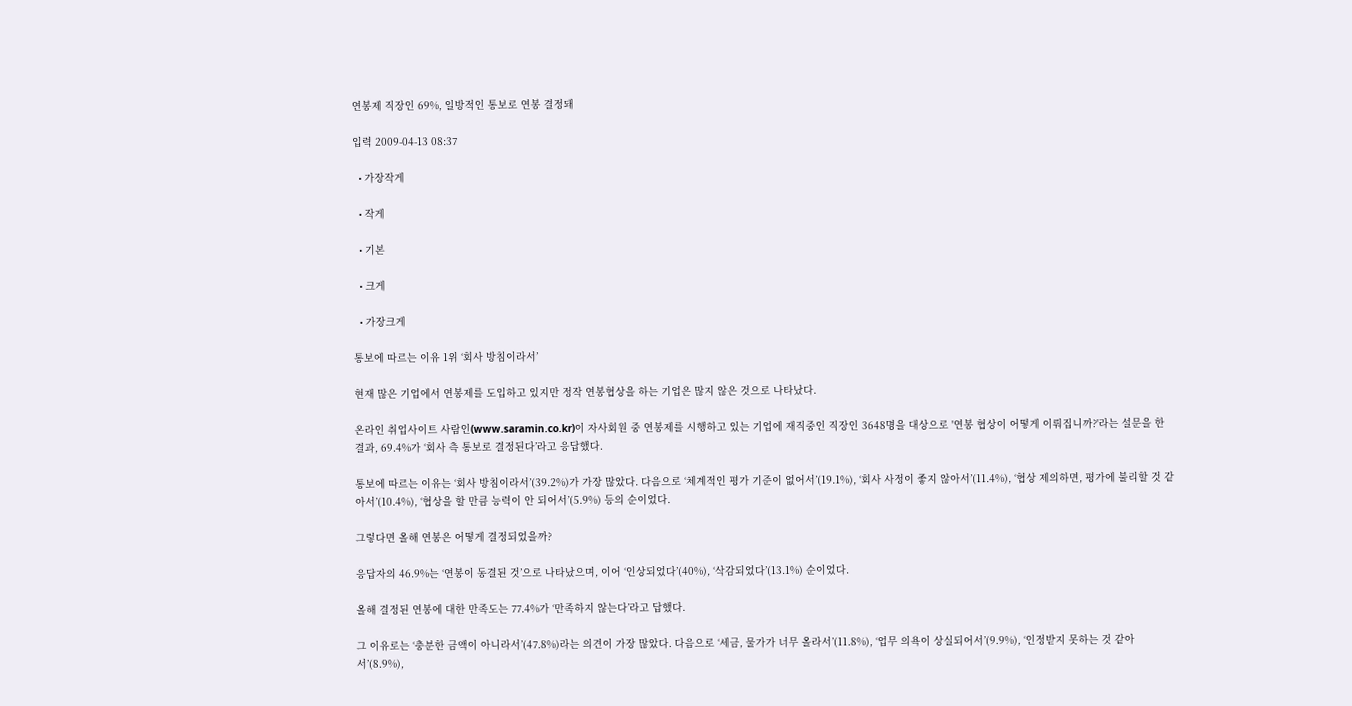연봉제 직장인 69%, 일방적인 통보로 연봉 결정돼

입력 2009-04-13 08:37

  • 가장작게

  • 작게

  • 기본

  • 크게

  • 가장크게

통보에 따르는 이유 1위 ‘회사 방침이라서’

현재 많은 기업에서 연봉제를 도입하고 있지만 정작 연봉협상을 하는 기업은 많지 않은 것으로 나타났다.

온라인 취업사이트 사람인(www.saramin.co.kr)이 자사회원 중 연봉제를 시행하고 있는 기업에 재직중인 직장인 3648명을 대상으로 '연봉 협상이 어떻게 이뤄집니까?'라는 설문을 한 결과, 69.4%가 ‘회사 측 통보로 결정된다’라고 응답했다.

통보에 따르는 이유는 ‘회사 방침이라서’(39.2%)가 가장 많았다. 다음으로 ‘체계적인 평가 기준이 없어서’(19.1%), ‘회사 사정이 좋지 않아서’(11.4%), ‘협상 제의하면, 평가에 불리할 것 같아서’(10.4%), ‘협상을 할 만큼 능력이 안 되어서’(5.9%) 등의 순이었다.

그렇다면 올해 연봉은 어떻게 결정되었을까?

응답자의 46.9%는 ‘연봉이 동결된 것’으로 나타났으며, 이어 ‘인상되었다’(40%), ‘삭감되었다’(13.1%) 순이었다.

올해 결정된 연봉에 대한 만족도는 77.4%가 ‘만족하지 않는다’라고 답했다.

그 이유로는 ‘충분한 금액이 아니라서’(47.8%)라는 의견이 가장 많았다. 다음으로 ‘세금, 물가가 너무 올라서’(11.8%), ‘업무 의욕이 상실되어서’(9.9%), ‘인정받지 못하는 것 같아서’(8.9%),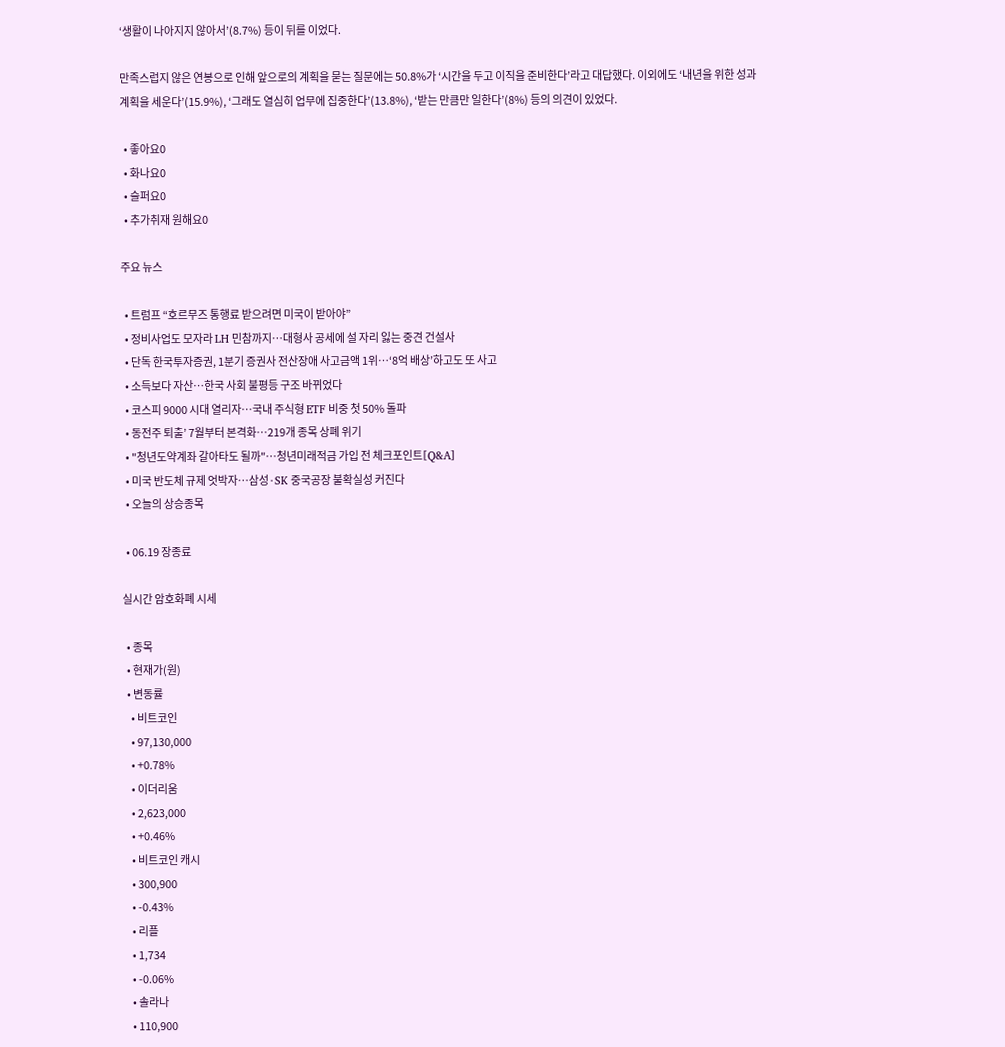‘생활이 나아지지 않아서’(8.7%) 등이 뒤를 이었다.

만족스럽지 않은 연봉으로 인해 앞으로의 계획을 묻는 질문에는 50.8%가 ‘시간을 두고 이직을 준비한다’라고 대답했다. 이외에도 ‘내년을 위한 성과 계획을 세운다’(15.9%), ‘그래도 열심히 업무에 집중한다’(13.8%), ‘받는 만큼만 일한다’(8%) 등의 의견이 있었다.

  • 좋아요0
  • 화나요0
  • 슬퍼요0
  • 추가취재 원해요0

주요 뉴스

  • 트럼프 “호르무즈 통행료 받으려면 미국이 받아야”
  • 정비사업도 모자라 LH 민참까지⋯대형사 공세에 설 자리 잃는 중견 건설사
  • 단독 한국투자증권, 1분기 증권사 전산장애 사고금액 1위⋯‘8억 배상’하고도 또 사고
  • 소득보다 자산…한국 사회 불평등 구조 바뀌었다
  • 코스피 9000 시대 열리자…국내 주식형 ETF 비중 첫 50% 돌파
  • 동전주 퇴출’ 7월부터 본격화…219개 종목 상폐 위기
  • "청년도약계좌 갈아타도 될까"…청년미래적금 가입 전 체크포인트[Q&A]
  • 미국 반도체 규제 엇박자…삼성·SK 중국공장 불확실성 커진다
  • 오늘의 상승종목

  • 06.19 장종료

실시간 암호화폐 시세

  • 종목
  • 현재가(원)
  • 변동률
    • 비트코인
    • 97,130,000
    • +0.78%
    • 이더리움
    • 2,623,000
    • +0.46%
    • 비트코인 캐시
    • 300,900
    • -0.43%
    • 리플
    • 1,734
    • -0.06%
    • 솔라나
    • 110,900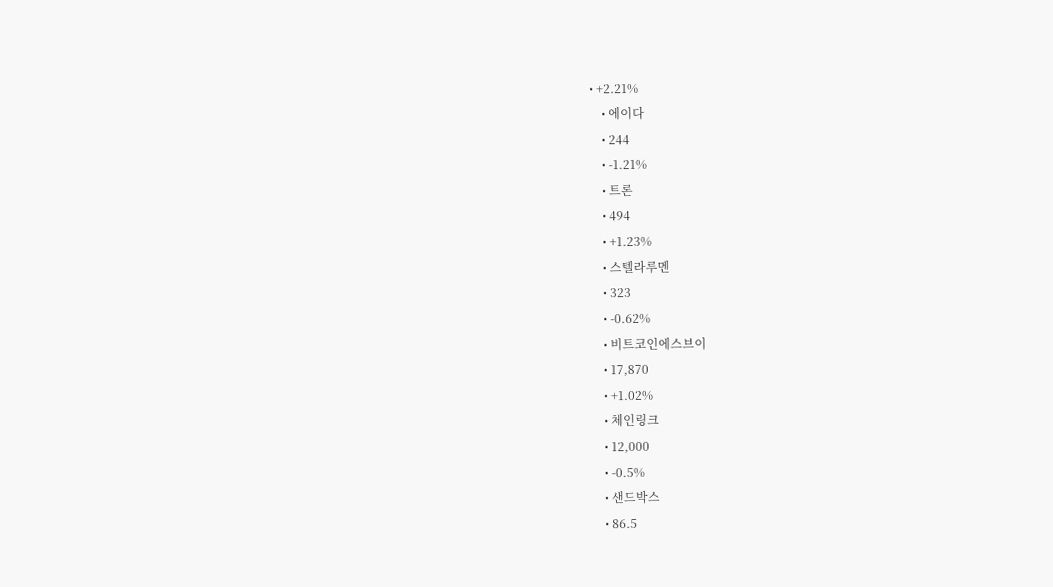• +2.21%
    • 에이다
    • 244
    • -1.21%
    • 트론
    • 494
    • +1.23%
    • 스텔라루멘
    • 323
    • -0.62%
    • 비트코인에스브이
    • 17,870
    • +1.02%
    • 체인링크
    • 12,000
    • -0.5%
    • 샌드박스
    • 86.5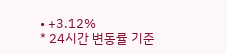• +3.12%
* 24시간 변동률 기준